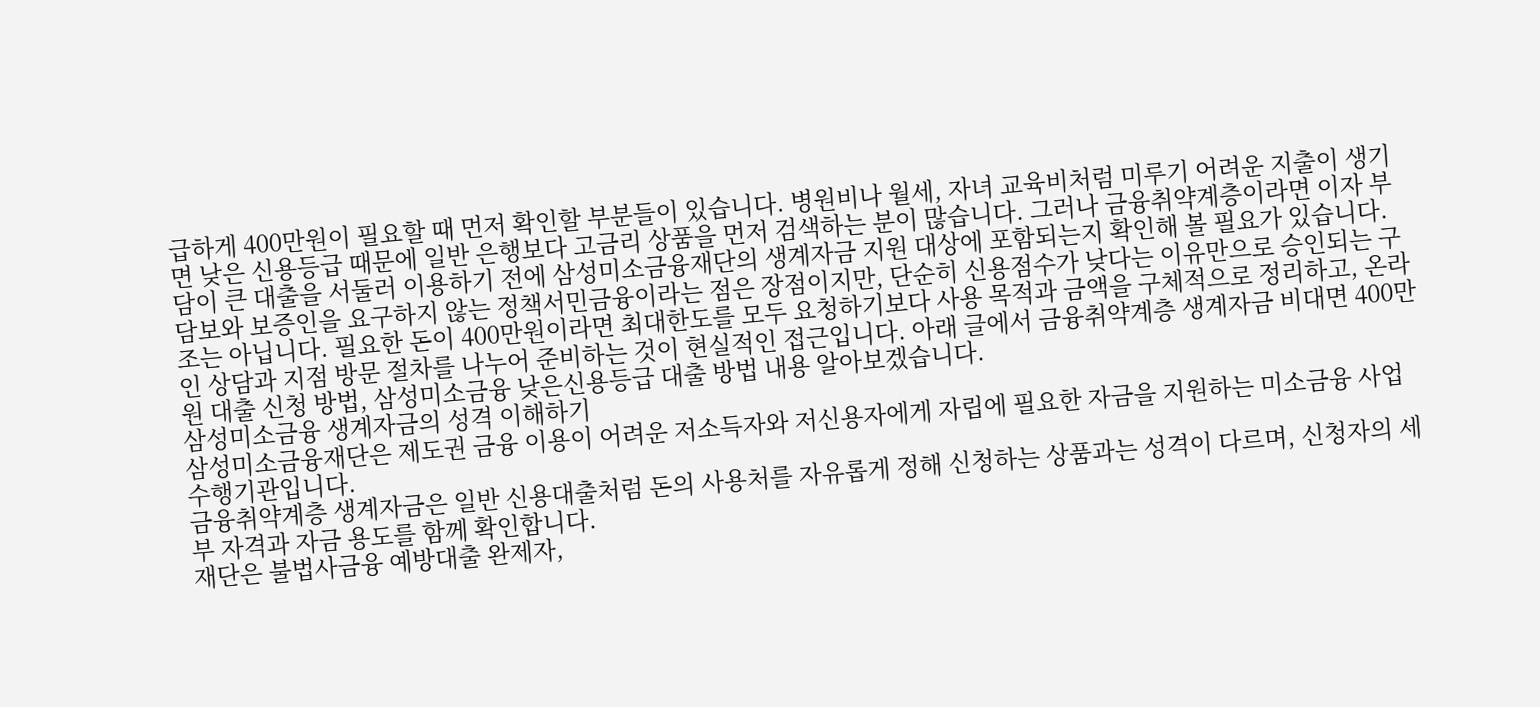급하게 400만원이 필요할 때 먼저 확인할 부분들이 있습니다. 병원비나 월세, 자녀 교육비처럼 미루기 어려운 지출이 생기면 낮은 신용등급 때문에 일반 은행보다 고금리 상품을 먼저 검색하는 분이 많습니다. 그러나 금융취약계층이라면 이자 부담이 큰 대출을 서둘러 이용하기 전에 삼성미소금융재단의 생계자금 지원 대상에 포함되는지 확인해 볼 필요가 있습니다. 담보와 보증인을 요구하지 않는 정책서민금융이라는 점은 장점이지만, 단순히 신용점수가 낮다는 이유만으로 승인되는 구조는 아닙니다. 필요한 돈이 400만원이라면 최대한도를 모두 요청하기보다 사용 목적과 금액을 구체적으로 정리하고, 온라인 상담과 지점 방문 절차를 나누어 준비하는 것이 현실적인 접근입니다. 아래 글에서 금융취약계층 생계자금 비대면 400만원 대출 신청 방법, 삼성미소금융 낮은신용등급 대출 방법 내용 알아보겠습니다.
삼성미소금융 생계자금의 성격 이해하기
삼성미소금융재단은 제도권 금융 이용이 어려운 저소득자와 저신용자에게 자립에 필요한 자금을 지원하는 미소금융 사업수행기관입니다.
금융취약계층 생계자금은 일반 신용대출처럼 돈의 사용처를 자유롭게 정해 신청하는 상품과는 성격이 다르며, 신청자의 세부 자격과 자금 용도를 함께 확인합니다.
재단은 불법사금융 예방대출 완제자,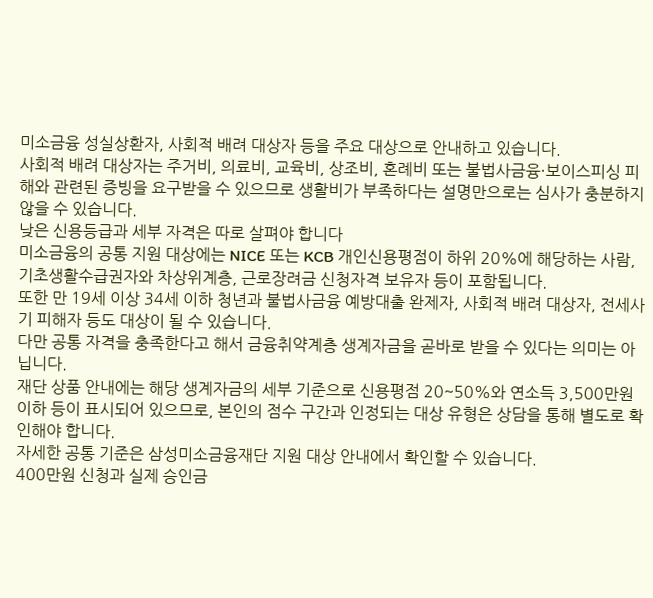미소금융 성실상환자, 사회적 배려 대상자 등을 주요 대상으로 안내하고 있습니다.
사회적 배려 대상자는 주거비, 의료비, 교육비, 상조비, 혼례비 또는 불법사금융·보이스피싱 피해와 관련된 증빙을 요구받을 수 있으므로 생활비가 부족하다는 설명만으로는 심사가 충분하지 않을 수 있습니다.
낮은 신용등급과 세부 자격은 따로 살펴야 합니다
미소금융의 공통 지원 대상에는 NICE 또는 KCB 개인신용평점이 하위 20%에 해당하는 사람, 기초생활수급권자와 차상위계층, 근로장려금 신청자격 보유자 등이 포함됩니다.
또한 만 19세 이상 34세 이하 청년과 불법사금융 예방대출 완제자, 사회적 배려 대상자, 전세사기 피해자 등도 대상이 될 수 있습니다.
다만 공통 자격을 충족한다고 해서 금융취약계층 생계자금을 곧바로 받을 수 있다는 의미는 아닙니다.
재단 상품 안내에는 해당 생계자금의 세부 기준으로 신용평점 20~50%와 연소득 3,500만원 이하 등이 표시되어 있으므로, 본인의 점수 구간과 인정되는 대상 유형은 상담을 통해 별도로 확인해야 합니다.
자세한 공통 기준은 삼성미소금융재단 지원 대상 안내에서 확인할 수 있습니다.
400만원 신청과 실제 승인금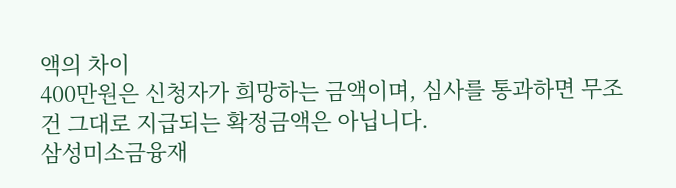액의 차이
400만원은 신청자가 희망하는 금액이며, 심사를 통과하면 무조건 그대로 지급되는 확정금액은 아닙니다.
삼성미소금융재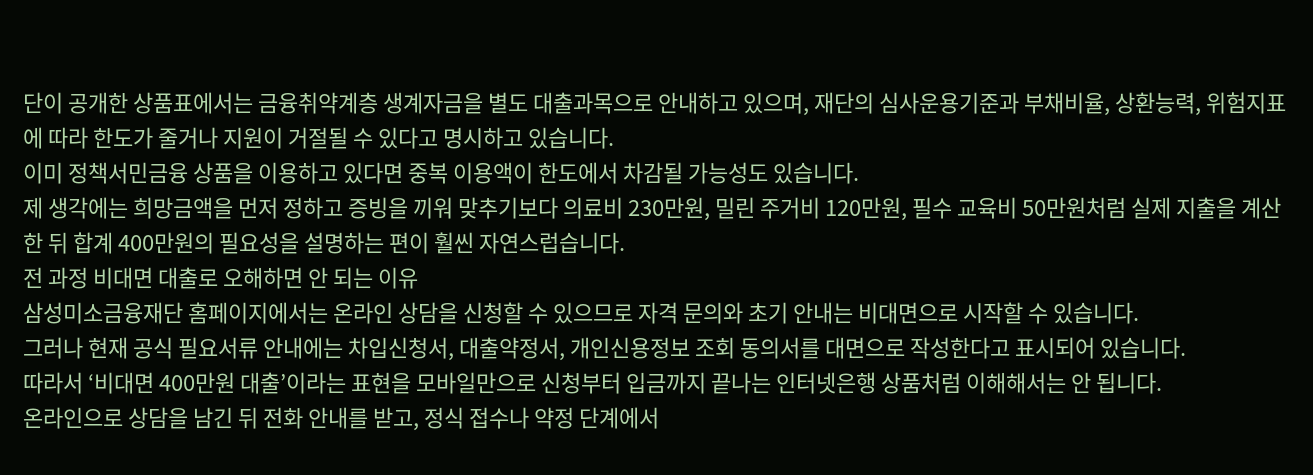단이 공개한 상품표에서는 금융취약계층 생계자금을 별도 대출과목으로 안내하고 있으며, 재단의 심사운용기준과 부채비율, 상환능력, 위험지표에 따라 한도가 줄거나 지원이 거절될 수 있다고 명시하고 있습니다.
이미 정책서민금융 상품을 이용하고 있다면 중복 이용액이 한도에서 차감될 가능성도 있습니다.
제 생각에는 희망금액을 먼저 정하고 증빙을 끼워 맞추기보다 의료비 230만원, 밀린 주거비 120만원, 필수 교육비 50만원처럼 실제 지출을 계산한 뒤 합계 400만원의 필요성을 설명하는 편이 훨씬 자연스럽습니다.
전 과정 비대면 대출로 오해하면 안 되는 이유
삼성미소금융재단 홈페이지에서는 온라인 상담을 신청할 수 있으므로 자격 문의와 초기 안내는 비대면으로 시작할 수 있습니다.
그러나 현재 공식 필요서류 안내에는 차입신청서, 대출약정서, 개인신용정보 조회 동의서를 대면으로 작성한다고 표시되어 있습니다.
따라서 ‘비대면 400만원 대출’이라는 표현을 모바일만으로 신청부터 입금까지 끝나는 인터넷은행 상품처럼 이해해서는 안 됩니다.
온라인으로 상담을 남긴 뒤 전화 안내를 받고, 정식 접수나 약정 단계에서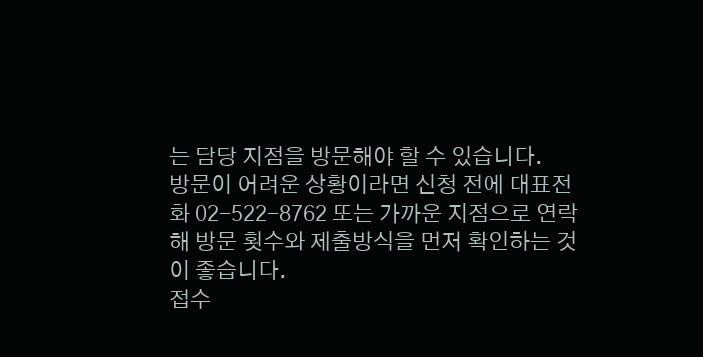는 담당 지점을 방문해야 할 수 있습니다.
방문이 어려운 상황이라면 신청 전에 대표전화 02-522-8762 또는 가까운 지점으로 연락해 방문 횟수와 제출방식을 먼저 확인하는 것이 좋습니다.
접수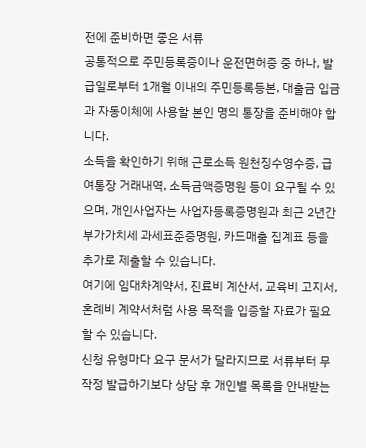전에 준비하면 좋은 서류
공통적으로 주민등록증이나 운전면허증 중 하나, 발급일로부터 1개월 이내의 주민등록등본, 대출금 입금과 자동이체에 사용할 본인 명의 통장을 준비해야 합니다.
소득을 확인하기 위해 근로소득 원천징수영수증, 급여통장 거래내역, 소득금액증명원 등이 요구될 수 있으며, 개인사업자는 사업자등록증명원과 최근 2년간 부가가치세 과세표준증명원, 카드매출 집계표 등을 추가로 제출할 수 있습니다.
여기에 임대차계약서, 진료비 계산서, 교육비 고지서, 혼례비 계약서처럼 사용 목적을 입증할 자료가 필요할 수 있습니다.
신청 유형마다 요구 문서가 달라지므로 서류부터 무작정 발급하기보다 상담 후 개인별 목록을 안내받는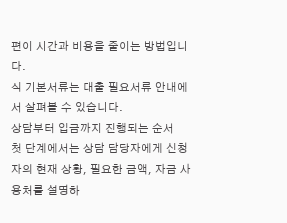편이 시간과 비용을 줄이는 방법입니다.
식 기본서류는 대출 필요서류 안내에서 살펴볼 수 있습니다.
상담부터 입금까지 진행되는 순서
첫 단계에서는 상담 담당자에게 신청자의 현재 상황, 필요한 금액, 자금 사용처를 설명하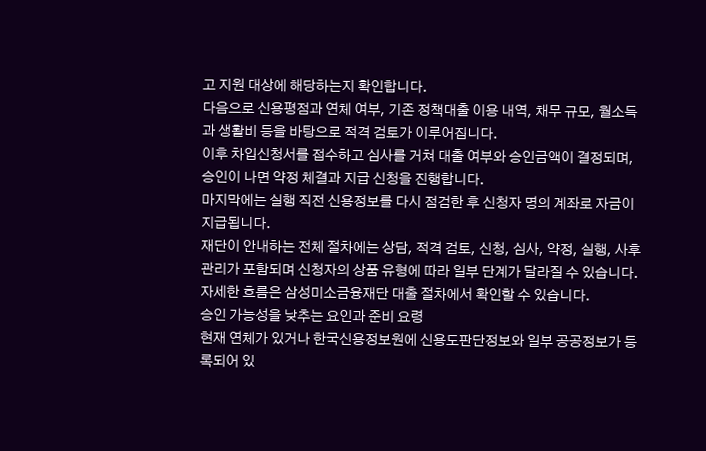고 지원 대상에 해당하는지 확인합니다.
다음으로 신용평점과 연체 여부, 기존 정책대출 이용 내역, 채무 규모, 월소득과 생활비 등을 바탕으로 적격 검토가 이루어집니다.
이후 차입신청서를 접수하고 심사를 거쳐 대출 여부와 승인금액이 결정되며, 승인이 나면 약정 체결과 지급 신청을 진행합니다.
마지막에는 실행 직전 신용정보를 다시 점검한 후 신청자 명의 계좌로 자금이 지급됩니다.
재단이 안내하는 전체 절차에는 상담, 적격 검토, 신청, 심사, 약정, 실행, 사후관리가 포함되며 신청자의 상품 유형에 따라 일부 단계가 달라질 수 있습니다.
자세한 흐름은 삼성미소금융재단 대출 절차에서 확인할 수 있습니다.
승인 가능성을 낮추는 요인과 준비 요령
현재 연체가 있거나 한국신용정보원에 신용도판단정보와 일부 공공정보가 등록되어 있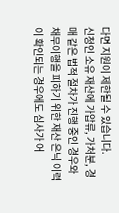다면 지원이 제한될 수 있습니다.
신청인 소유 재산에 가압류, 가처분, 경매 같은 법적 절차가 진행 중인 경우와 채무이행을 피하기 위한 재산 은닉 이력이 확인되는 경우에도 심사가 어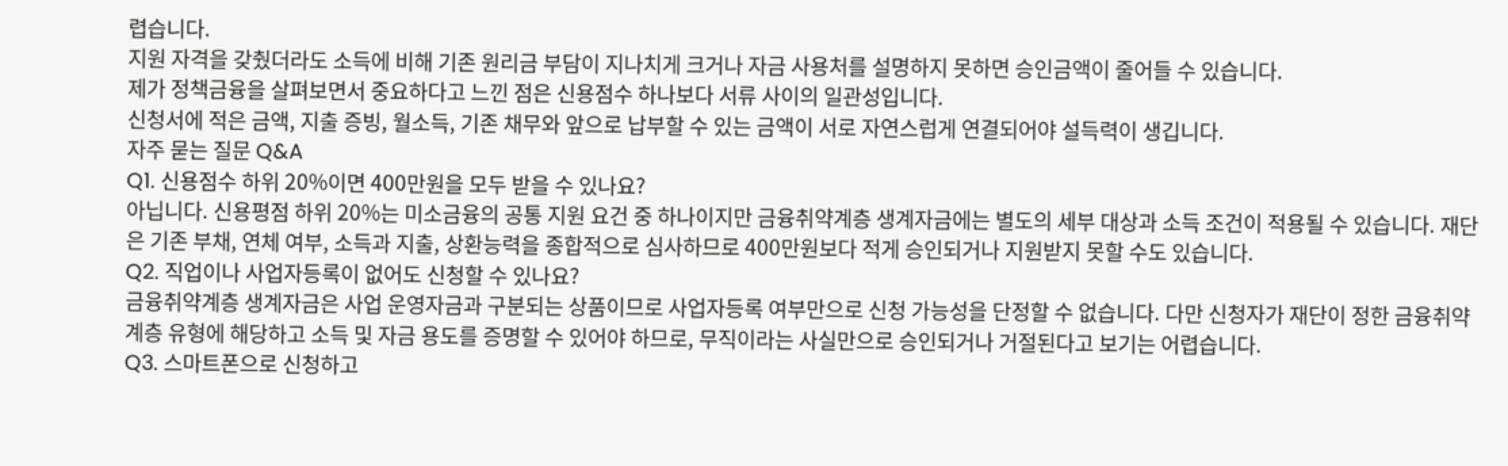렵습니다.
지원 자격을 갖췄더라도 소득에 비해 기존 원리금 부담이 지나치게 크거나 자금 사용처를 설명하지 못하면 승인금액이 줄어들 수 있습니다.
제가 정책금융을 살펴보면서 중요하다고 느낀 점은 신용점수 하나보다 서류 사이의 일관성입니다.
신청서에 적은 금액, 지출 증빙, 월소득, 기존 채무와 앞으로 납부할 수 있는 금액이 서로 자연스럽게 연결되어야 설득력이 생깁니다.
자주 묻는 질문 Q&A
Q1. 신용점수 하위 20%이면 400만원을 모두 받을 수 있나요?
아닙니다. 신용평점 하위 20%는 미소금융의 공통 지원 요건 중 하나이지만 금융취약계층 생계자금에는 별도의 세부 대상과 소득 조건이 적용될 수 있습니다. 재단은 기존 부채, 연체 여부, 소득과 지출, 상환능력을 종합적으로 심사하므로 400만원보다 적게 승인되거나 지원받지 못할 수도 있습니다.
Q2. 직업이나 사업자등록이 없어도 신청할 수 있나요?
금융취약계층 생계자금은 사업 운영자금과 구분되는 상품이므로 사업자등록 여부만으로 신청 가능성을 단정할 수 없습니다. 다만 신청자가 재단이 정한 금융취약계층 유형에 해당하고 소득 및 자금 용도를 증명할 수 있어야 하므로, 무직이라는 사실만으로 승인되거나 거절된다고 보기는 어렵습니다.
Q3. 스마트폰으로 신청하고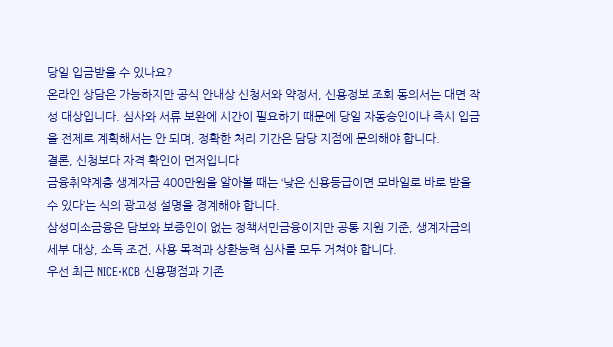당일 입금받을 수 있나요?
온라인 상담은 가능하지만 공식 안내상 신청서와 약정서, 신용정보 조회 동의서는 대면 작성 대상입니다. 심사와 서류 보완에 시간이 필요하기 때문에 당일 자동승인이나 즉시 입금을 전제로 계획해서는 안 되며, 정확한 처리 기간은 담당 지점에 문의해야 합니다.
결론, 신청보다 자격 확인이 먼저입니다
금융취약계층 생계자금 400만원을 알아볼 때는 ‘낮은 신용등급이면 모바일로 바로 받을 수 있다’는 식의 광고성 설명을 경계해야 합니다.
삼성미소금융은 담보와 보증인이 없는 정책서민금융이지만 공통 지원 기준, 생계자금의 세부 대상, 소득 조건, 사용 목적과 상환능력 심사를 모두 거쳐야 합니다.
우선 최근 NICE·KCB 신용평점과 기존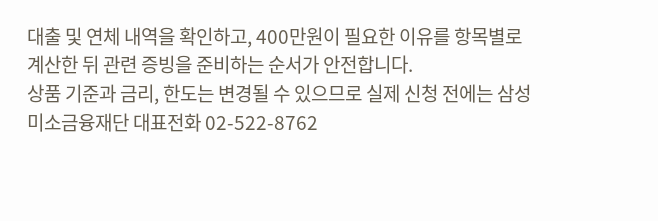대출 및 연체 내역을 확인하고, 400만원이 필요한 이유를 항목별로 계산한 뒤 관련 증빙을 준비하는 순서가 안전합니다.
상품 기준과 금리, 한도는 변경될 수 있으므로 실제 신청 전에는 삼성미소금융재단 대표전화 02-522-8762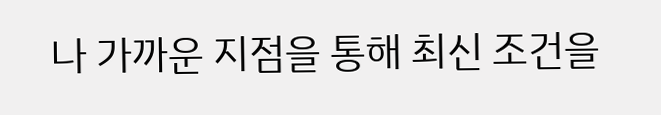나 가까운 지점을 통해 최신 조건을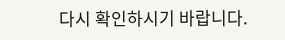다시 확인하시기 바랍니다.